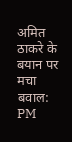अमित ठाकरे के बयान पर मचा बवाल: PM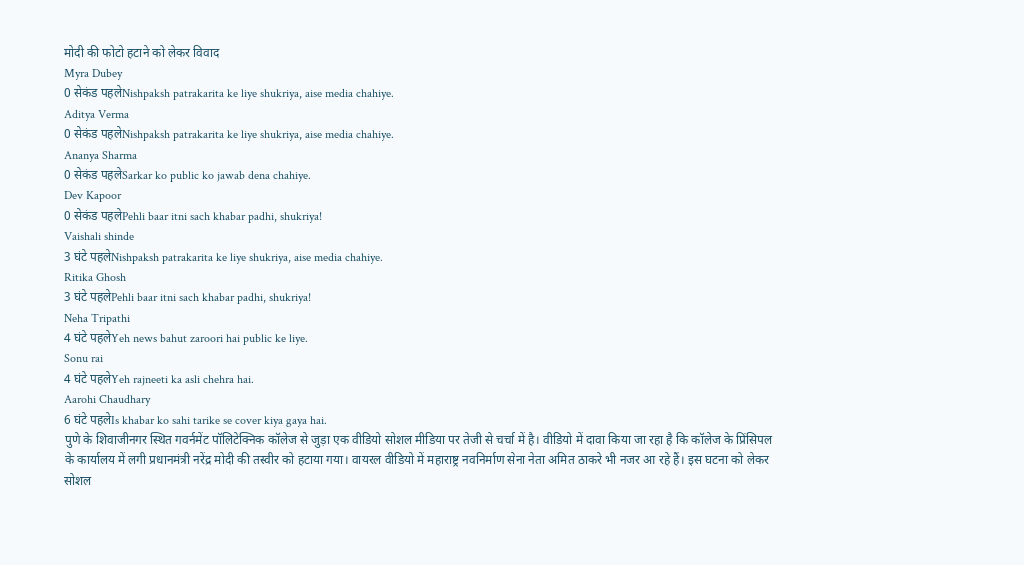मोदी की फोटो हटाने को लेकर विवाद
Myra Dubey
0 सेकंड पहलेNishpaksh patrakarita ke liye shukriya, aise media chahiye.
Aditya Verma
0 सेकंड पहलेNishpaksh patrakarita ke liye shukriya, aise media chahiye.
Ananya Sharma
0 सेकंड पहलेSarkar ko public ko jawab dena chahiye.
Dev Kapoor
0 सेकंड पहलेPehli baar itni sach khabar padhi, shukriya!
Vaishali shinde
3 घंटे पहलेNishpaksh patrakarita ke liye shukriya, aise media chahiye.
Ritika Ghosh
3 घंटे पहलेPehli baar itni sach khabar padhi, shukriya!
Neha Tripathi
4 घंटे पहलेYeh news bahut zaroori hai public ke liye.
Sonu rai
4 घंटे पहलेYeh rajneeti ka asli chehra hai.
Aarohi Chaudhary
6 घंटे पहलेIs khabar ko sahi tarike se cover kiya gaya hai.
पुणे के शिवाजीनगर स्थित गवर्नमेंट पॉलिटेक्निक कॉलेज से जुड़ा एक वीडियो सोशल मीडिया पर तेजी से चर्चा में है। वीडियो में दावा किया जा रहा है कि कॉलेज के प्रिंसिपल के कार्यालय में लगी प्रधानमंत्री नरेंद्र मोदी की तस्वीर को हटाया गया। वायरल वीडियो में महाराष्ट्र नवनिर्माण सेना नेता अमित ठाकरे भी नजर आ रहे हैं। इस घटना को लेकर सोशल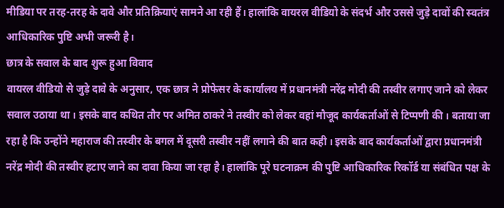मीडिया पर तरह-तरह के दावे और प्रतिक्रियाएं सामने आ रही हैं। हालांकि वायरल वीडियो के संदर्भ और उससे जुड़े दावों की स्वतंत्र आधिकारिक पुष्टि अभी जरूरी है।
छात्र के सवाल के बाद शुरू हुआ विवाद
वायरल वीडियो से जुड़े दावे के अनुसार, एक छात्र ने प्रोफेसर के कार्यालय में प्रधानमंत्री नरेंद्र मोदी की तस्वीर लगाए जाने को लेकर सवाल उठाया था। इसके बाद कथित तौर पर अमित ठाकरे ने तस्वीर को लेकर वहां मौजूद कार्यकर्ताओं से टिप्पणी की। बताया जा रहा है कि उन्होंने महाराज की तस्वीर के बगल में दूसरी तस्वीर नहीं लगाने की बात कही। इसके बाद कार्यकर्ताओं द्वारा प्रधानमंत्री नरेंद्र मोदी की तस्वीर हटाए जाने का दावा किया जा रहा है। हालांकि पूरे घटनाक्रम की पुष्टि आधिकारिक रिकॉर्ड या संबंधित पक्ष के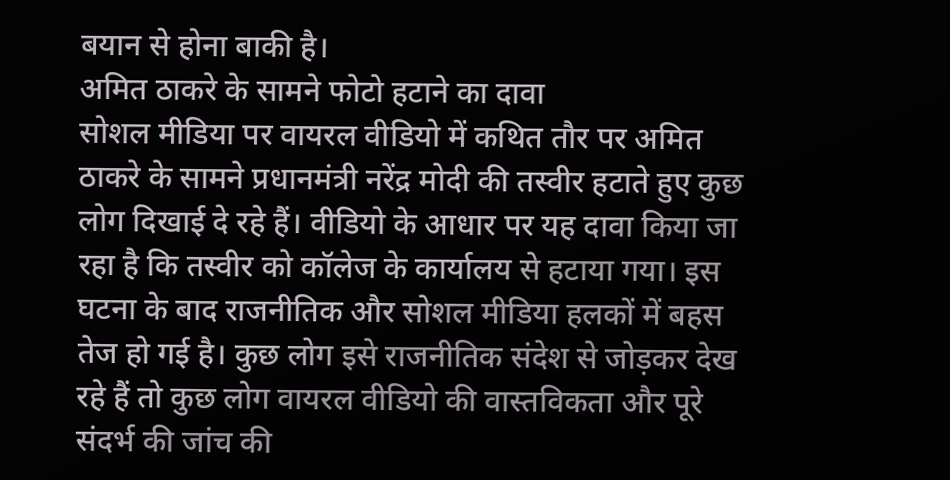बयान से होना बाकी है।
अमित ठाकरे के सामने फोटो हटाने का दावा
सोशल मीडिया पर वायरल वीडियो में कथित तौर पर अमित ठाकरे के सामने प्रधानमंत्री नरेंद्र मोदी की तस्वीर हटाते हुए कुछ लोग दिखाई दे रहे हैं। वीडियो के आधार पर यह दावा किया जा रहा है कि तस्वीर को कॉलेज के कार्यालय से हटाया गया। इस घटना के बाद राजनीतिक और सोशल मीडिया हलकों में बहस तेज हो गई है। कुछ लोग इसे राजनीतिक संदेश से जोड़कर देख रहे हैं तो कुछ लोग वायरल वीडियो की वास्तविकता और पूरे संदर्भ की जांच की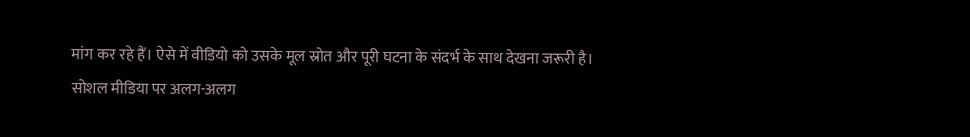मांग कर रहे हैं। ऐसे में वीडियो को उसके मूल स्रोत और पूरी घटना के संदर्भ के साथ देखना जरूरी है।
सोशल मीडिया पर अलग-अलग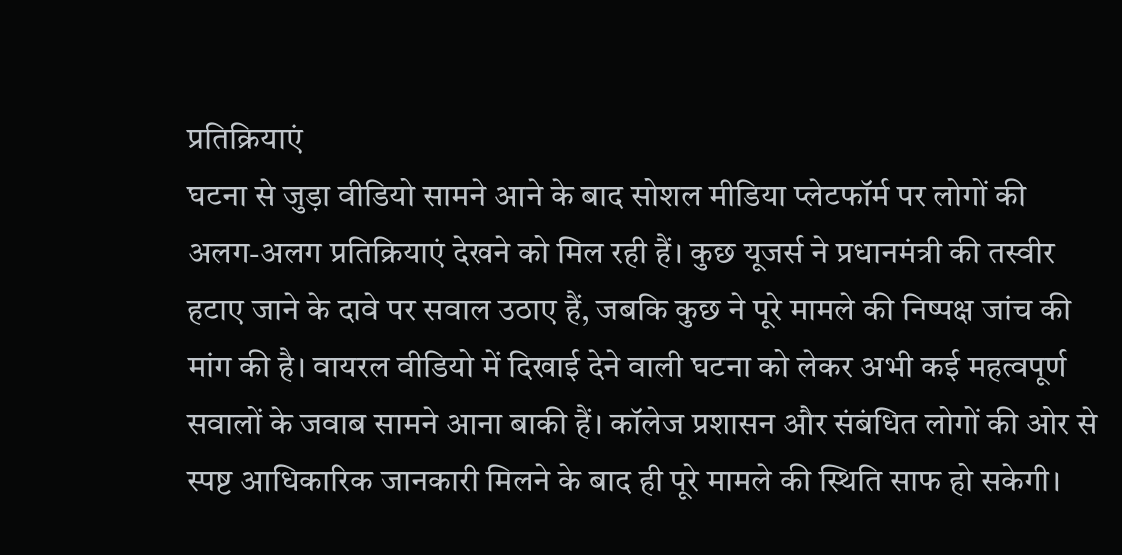प्रतिक्रियाएं
घटना से जुड़ा वीडियो सामने आने के बाद सोशल मीडिया प्लेटफॉर्म पर लोगों की अलग-अलग प्रतिक्रियाएं देखने को मिल रही हैं। कुछ यूजर्स ने प्रधानमंत्री की तस्वीर हटाए जाने के दावे पर सवाल उठाए हैं, जबकि कुछ ने पूरे मामले की निष्पक्ष जांच की मांग की है। वायरल वीडियो में दिखाई देने वाली घटना को लेकर अभी कई महत्वपूर्ण सवालों के जवाब सामने आना बाकी हैं। कॉलेज प्रशासन और संबंधित लोगों की ओर से स्पष्ट आधिकारिक जानकारी मिलने के बाद ही पूरे मामले की स्थिति साफ हो सकेगी।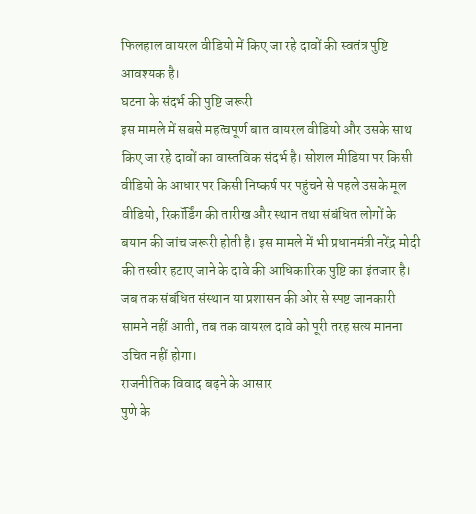फिलहाल वायरल वीडियो में किए जा रहे दावों की स्वतंत्र पुष्टि आवश्यक है।
घटना के संदर्भ की पुष्टि जरूरी
इस मामले में सबसे महत्वपूर्ण बात वायरल वीडियो और उसके साथ किए जा रहे दावों का वास्तविक संदर्भ है। सोशल मीडिया पर किसी वीडियो के आधार पर किसी निष्कर्ष पर पहुंचने से पहले उसके मूल वीडियो, रिकॉर्डिंग की तारीख और स्थान तथा संबंधित लोगों के बयान की जांच जरूरी होती है। इस मामले में भी प्रधानमंत्री नरेंद्र मोदी की तस्वीर हटाए जाने के दावे की आधिकारिक पुष्टि का इंतजार है। जब तक संबंधित संस्थान या प्रशासन की ओर से स्पष्ट जानकारी सामने नहीं आती, तब तक वायरल दावे को पूरी तरह सत्य मानना उचित नहीं होगा।
राजनीतिक विवाद बढ़ने के आसार
पुणे के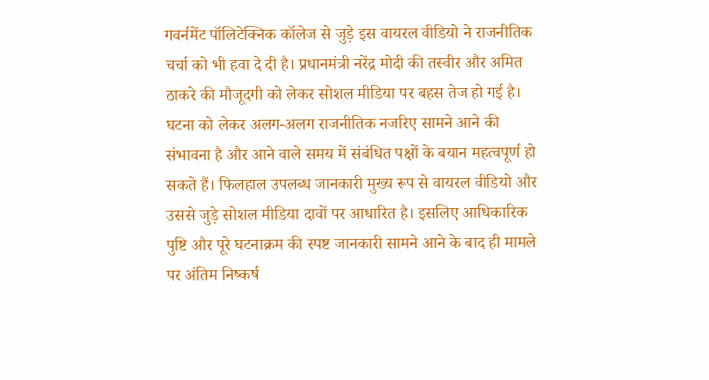गवर्नमेंट पॉलिटेक्निक कॉलेज से जुड़े इस वायरल वीडियो ने राजनीतिक चर्चा को भी हवा दे दी है। प्रधानमंत्री नरेंद्र मोदी की तस्वीर और अमित ठाकरे की मौजूदगी को लेकर सोशल मीडिया पर बहस तेज हो गई है। घटना को लेकर अलग-अलग राजनीतिक नजरिए सामने आने की संभावना है और आने वाले समय में संबंधित पक्षों के बयान महत्वपूर्ण हो सकते हैं। फिलहाल उपलब्ध जानकारी मुख्य रूप से वायरल वीडियो और उससे जुड़े सोशल मीडिया दावों पर आधारित है। इसलिए आधिकारिक पुष्टि और पूरे घटनाक्रम की स्पष्ट जानकारी सामने आने के बाद ही मामले पर अंतिम निष्कर्ष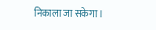निकाला जा सकेगा।